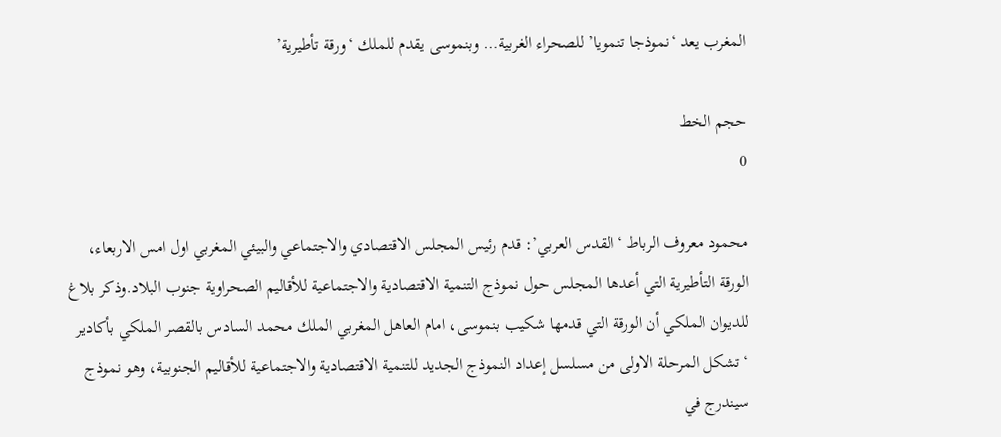المغرب يعد ‘نموذجا تنمويا’ للصحراء الغربية… وبنموسى يقدم للملك ‘ورقة تأطيرية’

حجم الخط
0

محمود معروف الرباط ‘القدس العربي’: قدم رئيس المجلس الاقتصادي والاجتماعي والبيئي المغربي اول امس الاربعاء، الورقة التأطيرية التي أعدها المجلس حول نموذج التنمية الاقتصادية والاجتماعية للأقاليم الصحراوية جنوب البلاد.وذكر بلاغ للديوان الملكي أن الورقة التي قدمها شكيب بنموسى، امام العاهل المغربي الملك محمد السادس بالقصر الملكي بأكادير ‘تشكل المرحلة الاولى من مسلسل إعداد النموذج الجديد للتنمية الاقتصادية والاجتماعية للأقاليم الجنوبية، وهو نموذج سيندرج في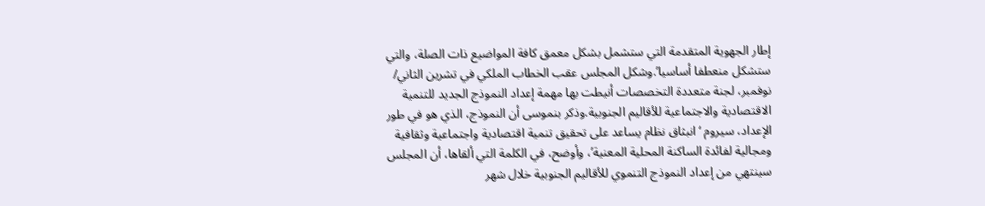إطار الجهوية المتقدمة التي ستشمل بشكل معمق كافة المواضيع ذات الصلة، والتي ستشكل منعطفا أساسيا’.وشكل المجلس عقب الخطاب الملكي في تشرين الثاني/ نوفمبر، لجنة متعددة التخصصات أنيطت بها مهمة إعداد النموذج الجديد للتنمية الاقتصادية والاجتماعية للأقاليم الجنوبية.وذكر بنموسى أن النموذج، الذي هو في طور الإعداد، سيروم ‘انبثاق نظام يساعد على تحقيق تنمية اقتصادية واجتماعية وثقافية ومجالية لفائدة الساكنة المحلية المعنية’، وأوضح، في الكلمة التي ألقاها، أن المجلس سينتهي من إعداد النموذج التنموي للأقاليم الجنوبية خلال شهر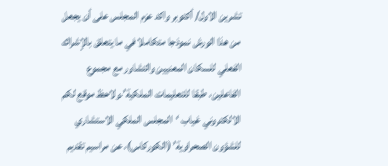تشرين الاول/ أكتوبر واكد عزم المجلس على أن يجعل من هذا الورش نموذجا متكاملا في ما يتعلق بالإشراك الفعلي للسكان المعنيين والتشاور مع مجموع الفاعلين، طبقا للتعليمات الملكية’.ولاحظ موقع لكم الالكتروني غياب ‘المجلس الملكي الاستشاري للشؤون الصحراوية’ (الكوركاس)، عن مراسيم تقديم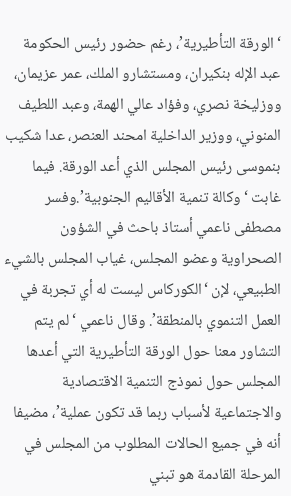‘الورقة التأطيرية’، رغم حضور رئيس الحكومة عبد الإله بنكيران، ومستشارو الملك، عمر عزيمان، ووزليخة نصري، وفؤاد عالي الهمة، وعبد اللطيف المنوني، ووزير الداخلية امحند العنصر، عدا شكيب بنموسى رئيس المجلس الذي أعد الورقة. فيما غابت ‘وكالة تنمية الأقاليم الجنوبية’.وفسر مصطفى ناعمي أستاذ باحث في الشؤون الصحراوية وعضو المجلس، غياب المجلس بالشيء الطبيعي، لإن ‘الكوركاس ليست له أي تجربة في العمل التنموي بالمنطقة’. وقال ناعمي ‘لم يتم التشاور معنا حول الورقة التأطيرية التي أعدها المجلس حول نموذج التنمية الاقتصادية والاجتماعية لأسباب ربما قد تكون عملية’، مضيفا أنه في جميع الحالات المطلوب من المجلس في المرحلة القادمة هو تبني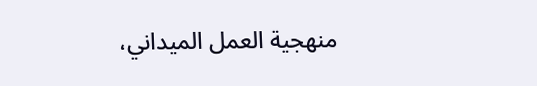منهجية العمل الميداني،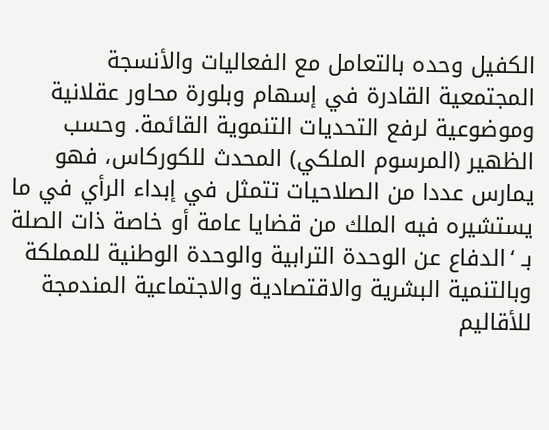الكفيل وحده بالتعامل مع الفعاليات والأنسجة المجتمعية القادرة في إسهام وبلورة محاور عقلانية وموضوعية لرفع التحديات التنموية القائمة. وحسب الظهير (المرسوم الملكي) المحدث للكوركاس، فهو يمارس عددا من الصلاحيات تتمثل في إبداء الرأي في ما يستشيره فيه الملك من قضايا عامة أو خاصة ذات الصلة بـ ‘الدفاع عن الوحدة الترابية والوحدة الوطنية للمملكة وبالتنمية البشرية والاقتصادية والاجتماعية المندمجة للأقاليم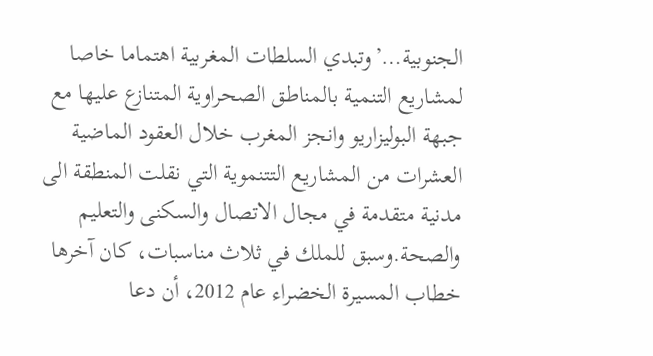الجنوبية…’وتبدي السلطات المغربية اهتماما خاصا لمشاريع التنمية بالمناطق الصحراوية المتنازع عليها مع جبهة البوليزاريو وانجز المغرب خلال العقود الماضية العشرات من المشاريع التتنموية التي نقلت المنطقة الى مدنية متقدمة في مجال الاتصال والسكنى والتعليم والصحة.وسبق للملك في ثلاث مناسبات، كان آخرها خطاب المسيرة الخضراء عام 2012، أن دعا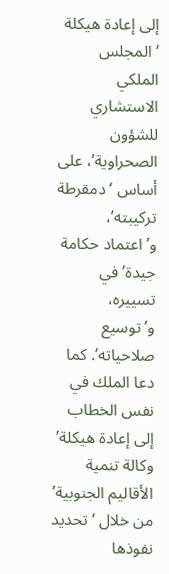إلى إعادة هيكلة ‘المجلس الملكي الاستشاري للشؤون الصحراوية’، على أساس ‘دمقرطة تركيبته’، و’اعتماد حكامة جيدة’ في تسييره، و’توسيع صلاحياته’. كما دعا الملك في نفس الخطاب إلى إعادة هيكلة’ وكالة تنمية الأقاليم الجنوبية’ من خلال ‘تحديد نفوذها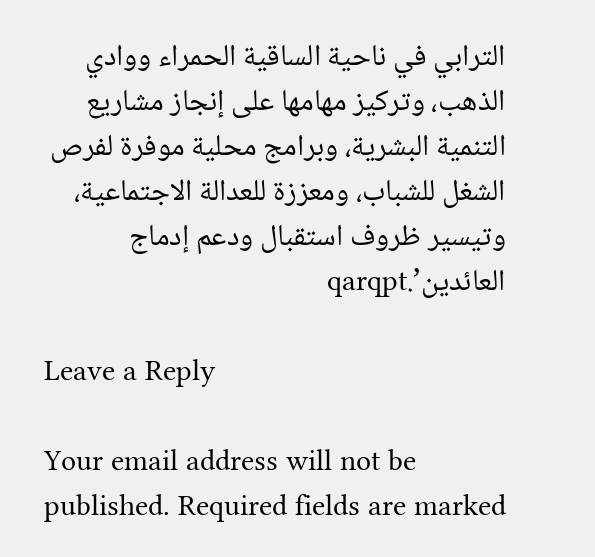الترابي في ناحية الساقية الحمراء ووادي الذهب، وتركيز مهامها على إنجاز مشاريع التنمية البشرية، وبرامج محلية موفرة لفرص الشغل للشباب، ومعززة للعدالة الاجتماعية، وتيسير ظروف استقبال ودعم إدماج العائدين’.qarqpt

Leave a Reply

Your email address will not be published. Required fields are marked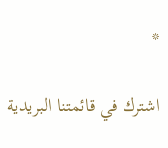*

اشترك في قائمتنا البريدية